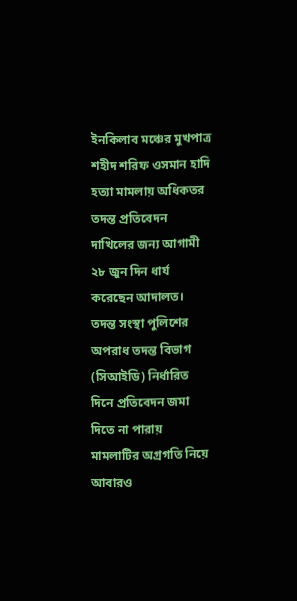ইনকিলাব মঞ্চের মুখপাত্র শহীদ শরিফ ওসমান হাদি হত্যা মামলায় অধিকতর তদন্ত প্রতিবেদন দাখিলের জন্য আগামী ২৮ জুন দিন ধার্য করেছেন আদালত।
তদন্ত সংস্থা পুলিশের অপরাধ তদন্ত বিভাগ (সিআইডি) নির্ধারিত দিনে প্রতিবেদন জমা দিতে না পারায় মামলাটির অগ্রগতি নিয়ে আবারও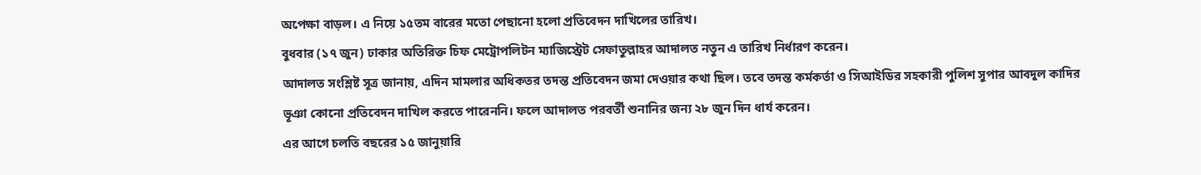অপেক্ষা বাড়ল। এ নিয়ে ১৫তম বারের মতো পেছানো হলো প্রতিবেদন দাখিলের তারিখ।
বুধবার (১৭ জুন) ঢাকার অতিরিক্ত চিফ মেট্রোপলিটন ম্যাজিস্ট্রেট সেফাতুল্লাহর আদালত নতুন এ তারিখ নির্ধারণ করেন।
আদালত সংশ্লিষ্ট সূত্র জানায়, এদিন মামলার অধিকতর তদন্ত প্রতিবেদন জমা দেওয়ার কথা ছিল। তবে তদন্ত কর্মকর্তা ও সিআইডির সহকারী পুলিশ সুপার আবদুল কাদির ভূঞা কোনো প্রতিবেদন দাখিল করতে পারেননি। ফলে আদালত পরবর্তী শুনানির জন্য ২৮ জুন দিন ধার্য করেন।
এর আগে চলতি বছরের ১৫ জানুয়ারি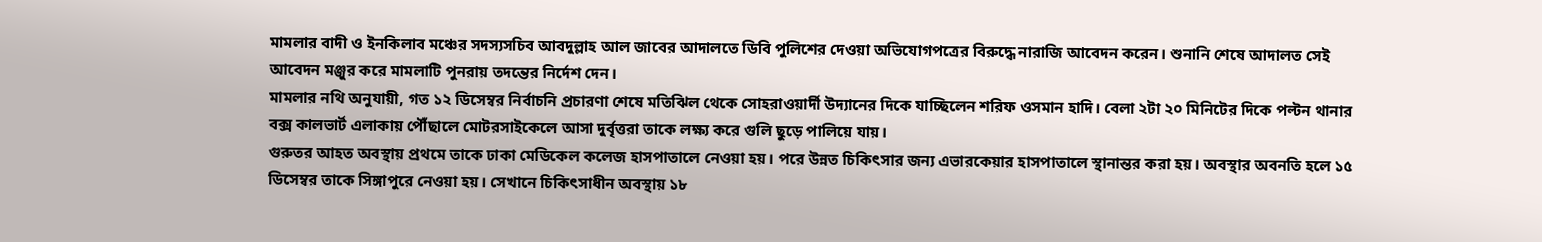মামলার বাদী ও ইনকিলাব মঞ্চের সদস্যসচিব আবদুল্লাহ আল জাবের আদালতে ডিবি পুলিশের দেওয়া অভিযোগপত্রের বিরুদ্ধে নারাজি আবেদন করেন। শুনানি শেষে আদালত সেই আবেদন মঞ্জুর করে মামলাটি পুনরায় তদন্তের নির্দেশ দেন।
মামলার নথি অনুযায়ী, গত ১২ ডিসেম্বর নির্বাচনি প্রচারণা শেষে মতিঝিল থেকে সোহরাওয়ার্দী উদ্যানের দিকে যাচ্ছিলেন শরিফ ওসমান হাদি। বেলা ২টা ২০ মিনিটের দিকে পল্টন থানার বক্স কালভার্ট এলাকায় পৌঁছালে মোটরসাইকেলে আসা দুর্বৃত্তরা তাকে লক্ষ্য করে গুলি ছুড়ে পালিয়ে যায়।
গুরুতর আহত অবস্থায় প্রথমে তাকে ঢাকা মেডিকেল কলেজ হাসপাতালে নেওয়া হয়। পরে উন্নত চিকিৎসার জন্য এভারকেয়ার হাসপাতালে স্থানান্তর করা হয়। অবস্থার অবনতি হলে ১৫ ডিসেম্বর তাকে সিঙ্গাপুরে নেওয়া হয়। সেখানে চিকিৎসাধীন অবস্থায় ১৮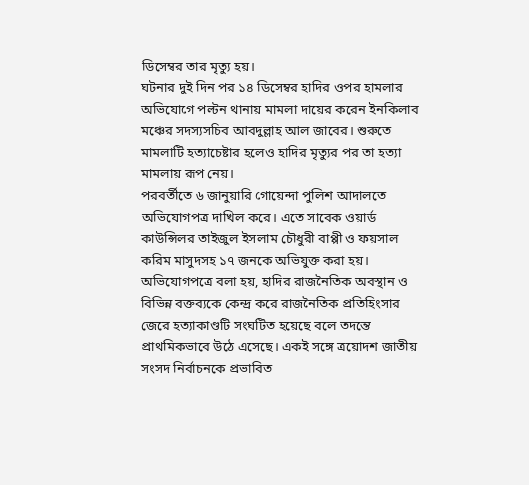ডিসেম্বর তার মৃত্যু হয়।
ঘটনার দুই দিন পর ১৪ ডিসেম্বর হাদির ওপর হামলার অভিযোগে পল্টন থানায় মামলা দায়ের করেন ইনকিলাব মঞ্চের সদস্যসচিব আবদুল্লাহ আল জাবের। শুরুতে মামলাটি হত্যাচেষ্টার হলেও হাদির মৃত্যুর পর তা হত্যা মামলায় রূপ নেয়।
পরবর্তীতে ৬ জানুয়ারি গোয়েন্দা পুলিশ আদালতে অভিযোগপত্র দাখিল করে। এতে সাবেক ওয়ার্ড কাউন্সিলর তাইজুল ইসলাম চৌধুরী বাপ্পী ও ফয়সাল করিম মাসুদসহ ১৭ জনকে অভিযুক্ত করা হয়।
অভিযোগপত্রে বলা হয়, হাদির রাজনৈতিক অবস্থান ও বিভিন্ন বক্তব্যকে কেন্দ্র করে রাজনৈতিক প্রতিহিংসার জেরে হত্যাকাণ্ডটি সংঘটিত হয়েছে বলে তদন্তে প্রাথমিকভাবে উঠে এসেছে। একই সঙ্গে ত্রয়োদশ জাতীয় সংসদ নির্বাচনকে প্রভাবিত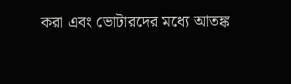করা এবং ভোটারদের মধ্যে আতঙ্ক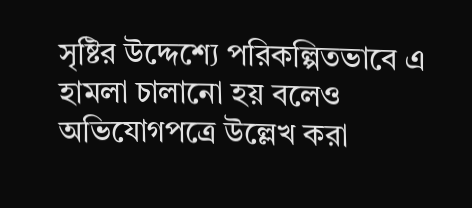সৃষ্টির উদ্দেশ্যে পরিকল্পিতভাবে এ হামলা চালানো হয় বলেও অভিযোগপত্রে উল্লেখ করা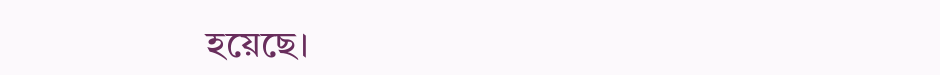হয়েছে।